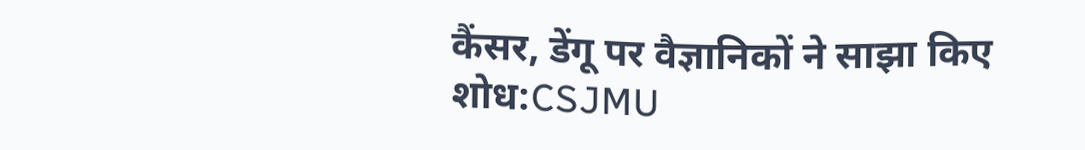कैंसर, डेंगू पर वैज्ञानिकों ने साझा किए शोध:CSJMU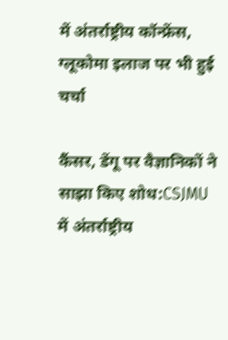में अंतर्राष्ट्रीय कॉन्फ्रेंस, ग्लूकोमा इलाज पर भी हुई चर्चा

कैंसर, डेंगू पर वैज्ञानिकों ने साझा किए शोध:CSJMU में अंतर्राष्ट्रीय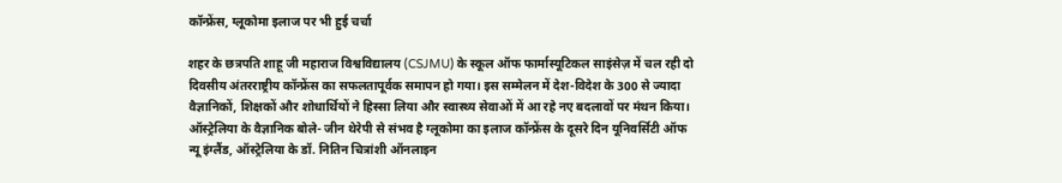कॉन्फ्रेंस, ग्लूकोमा इलाज पर भी हुई चर्चा

शहर के छत्रपति शाहू जी महाराज विश्वविद्यालय (CSJMU) के स्कूल ऑफ फार्मास्यूटिकल साइंसेज़ में चल रही दो दिवसीय अंतरराष्ट्रीय कॉन्फ्रेंस का सफलतापूर्वक समापन हो गया। इस सम्मेलन में देश-विदेश के 300 से ज्यादा वैज्ञानिकों, शिक्षकों और शोधार्थियों ने हिस्सा लिया और स्वास्थ्य सेवाओं में आ रहे नए बदलावों पर मंथन किया। ऑस्ट्रेलिया के वैज्ञानिक बोले- जीन थेरेपी से संभव है ग्लूकोमा का इलाज कॉन्फ्रेंस के दूसरे दिन यूनिवर्सिटी ऑफ न्यू इंग्लैंड, ऑस्ट्रेलिया के डॉ. नितिन चित्रांशी ऑनलाइन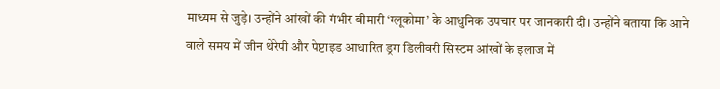माध्यम से जुड़े। उन्होंने आंखों की गंभीर बीमारी ‘ग्लूकोमा’ के आधुनिक उपचार पर जानकारी दी। उन्होंने बताया कि आने वाले समय में जीन थेरेपी और पेप्टाइड आधारित ड्रग डिलीवरी सिस्टम आंखों के इलाज में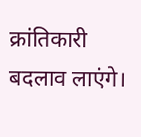क्रांतिकारी बदलाव लाएंगे।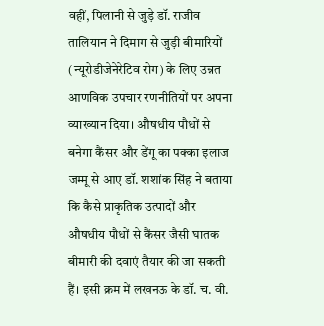वहीं, पिलानी से जुड़े डॉ. राजीव तालियान ने दिमाग से जुड़ी बीमारियों (न्यूरोडीजेनेरेटिव रोग) के लिए उन्नत आणविक उपचार रणनीतियों पर अपना व्याख्यान दिया। औषधीय पौधों से बनेगा कैंसर और डेंगू का पक्का इलाज जम्मू से आए डॉ. शशांक सिंह ने बताया कि कैसे प्राकृतिक उत्पादों और औषधीय पौधों से कैंसर जैसी घातक बीमारी की दवाएं तैयार की जा सकती हैं। इसी क्रम में लखनऊ के डॉ. च. वी.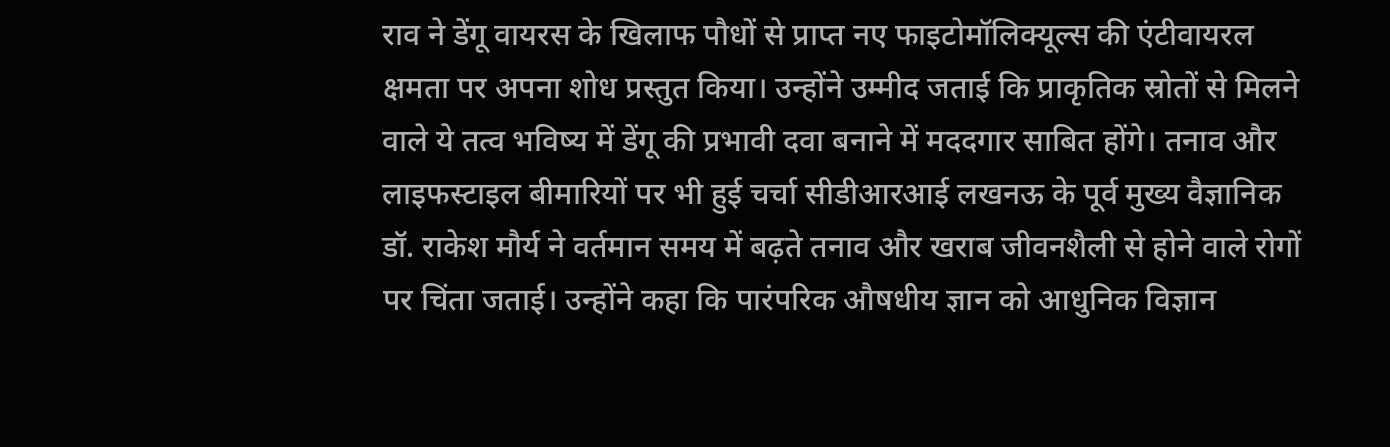राव ने डेंगू वायरस के खिलाफ पौधों से प्राप्त नए फाइटोमॉलिक्यूल्स की एंटीवायरल क्षमता पर अपना शोध प्रस्तुत किया। उन्होंने उम्मीद जताई कि प्राकृतिक स्रोतों से मिलने वाले ये तत्व भविष्य में डेंगू की प्रभावी दवा बनाने में मददगार साबित होंगे। तनाव और लाइफस्टाइल बीमारियों पर भी हुई चर्चा सीडीआरआई लखनऊ के पूर्व मुख्य वैज्ञानिक डॉ. राकेश मौर्य ने वर्तमान समय में बढ़ते तनाव और खराब जीवनशैली से होने वाले रोगों पर चिंता जताई। उन्होंने कहा कि पारंपरिक औषधीय ज्ञान को आधुनिक विज्ञान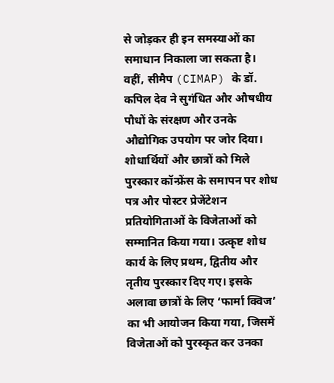से जोड़कर ही इन समस्याओं का समाधान निकाला जा सकता है। वहीं, सीमैप (CIMAP) के डॉ. कपिल देव ने सुगंधित और औषधीय पौधों के संरक्षण और उनके औद्योगिक उपयोग पर जोर दिया। शोधार्थियों और छात्रों को मिले पुरस्कार कॉन्फ्रेंस के समापन पर शोध पत्र और पोस्टर प्रेजेंटेशन प्रतियोगिताओं के विजेताओं को सम्मानित किया गया। उत्कृष्ट शोध कार्य के लिए प्रथम, द्वितीय और तृतीय पुरस्कार दिए गए। इसके अलावा छात्रों के लिए ‘फार्मा क्विज’ का भी आयोजन किया गया, जिसमें विजेताओं को पुरस्कृत कर उनका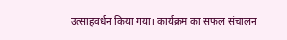उत्साहवर्धन किया गया। कार्यक्रम का सफल संचालन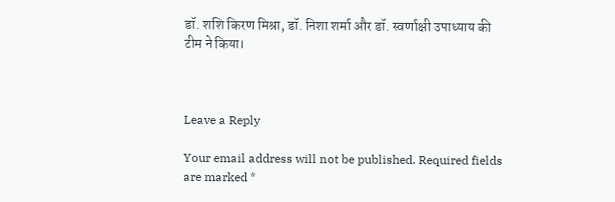डॉ. शशि किरण मिश्रा, डॉ. निशा शर्मा और डॉ. स्वर्णाक्षी उपाध्याय की टीम ने किया।



Leave a Reply

Your email address will not be published. Required fields are marked *